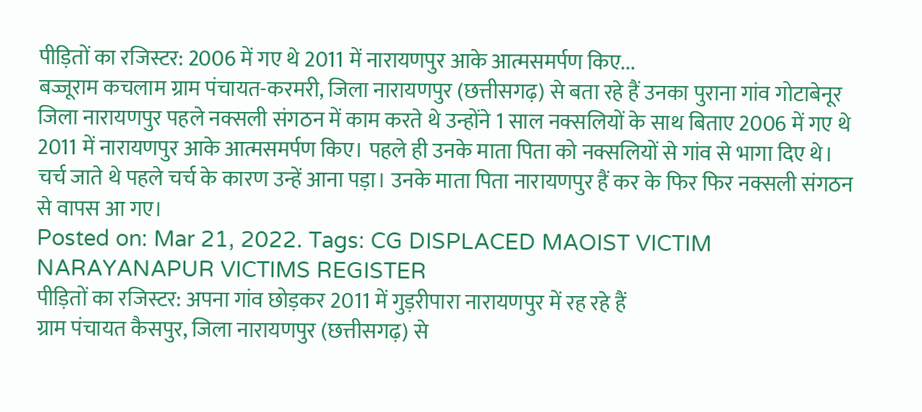पीड़ितों का रजिस्टर: 2006 में गए थे 2011 में नारायणपुर आके आत्मसमर्पण किए...
बज्जूराम कचलाम ग्राम पंचायत-करमरी, जिला नारायणपुर (छत्तीसगढ़) से बता रहे हैं उनका पुराना गांव गोटाबेनूर जिला नारायणपुर पहले नक्सली संगठन में काम करते थे उन्होंने 1 साल नक्सलियों के साथ बिताए 2006 में गए थे 2011 में नारायणपुर आके आत्मसमर्पण किए। पहले ही उनके माता पिता को नक्सलियों से गांव से भागा दिए थे। चर्च जाते थे पहले चर्च के कारण उन्हें आना पड़ा। उनके माता पिता नारायणपुर हैं कर के फिर फिर नक्सली संगठन से वापस आ गए।
Posted on: Mar 21, 2022. Tags: CG DISPLACED MAOIST VICTIM NARAYANAPUR VICTIMS REGISTER
पीड़ितों का रजिस्टर: अपना गांव छोड़कर 2011 में गुड़रीपारा नारायणपुर में रह रहे हैं
ग्राम पंचायत कैसपुर, जिला नारायणपुर (छत्तीसगढ़) से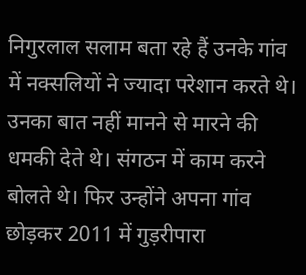निगुरलाल सलाम बता रहे हैं उनके गांव में नक्सलियों ने ज्यादा परेशान करते थे। उनका बात नहीं मानने से मारने की धमकी देते थे। संगठन में काम करने बोलते थे। फिर उन्होंने अपना गांव छोड़कर 2011 में गुड़रीपारा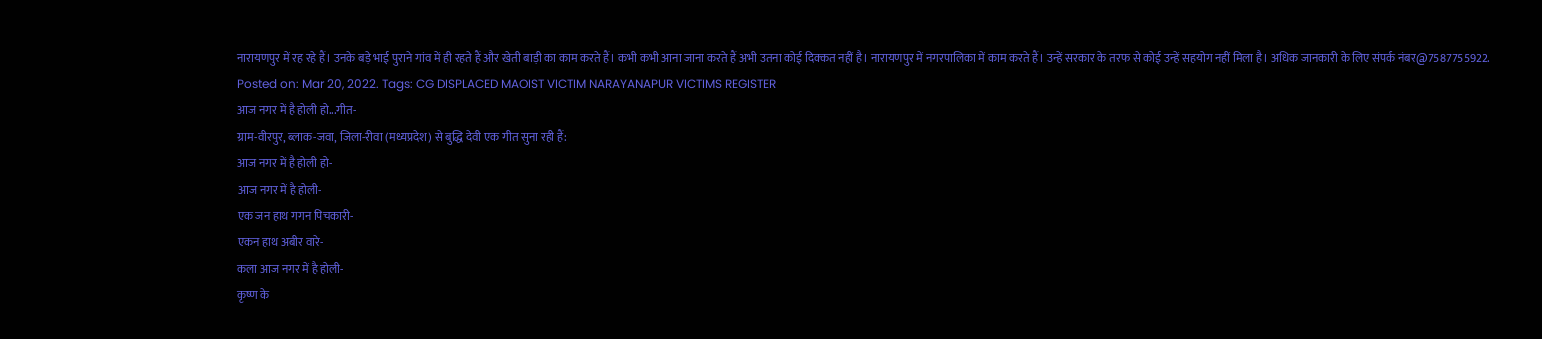नारायणपुर में रह रहे हैं। उनके बड़े भाई पुराने गांव में ही रहते हैं और खेती बाड़ी का काम करते हैं। कभी कभी आना जाना करते हैं अभी उतना कोई दिक्कत नहीं है। नारायणपुर में नगरपालिका में काम करते हैं। उन्हें सरकार के तरफ से कोई उन्हें सहयोग नहीं मिला है। अधिक जानकारी के लिए संपर्क नंबर@7587755922.
Posted on: Mar 20, 2022. Tags: CG DISPLACED MAOIST VICTIM NARAYANAPUR VICTIMS REGISTER
आज नगर में है होली हो...गीत-
ग्राम-वीरपुर, ब्लाक-जवा, जिला-रीवा (मध्यप्रदेश) से बुद्धि देवी एक गीत सुना रही हैं:
आज नगर में है होली हो-
आज नगर में है होली-
एक जन हाथ गगन पिचकारी-
एकन हाथ अबीर वारे-
कला आज नगर में है होली-
कृष्ण के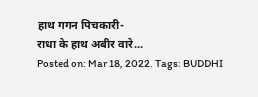हाथ गगन पिचकारी-
राधा के हाथ अबीर वारे...
Posted on: Mar 18, 2022. Tags: BUDDHI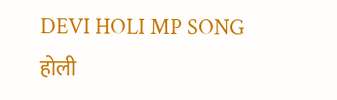DEVI HOLI MP SONG
होली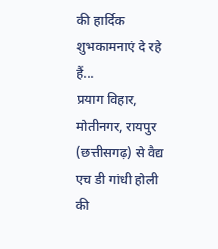की हार्दिक शुभकामनाएं दे रहे हैं...
प्रयाग विहार, मोतीनगर, रायपुर (छत्तीसगढ़) से वैद्य एच डी गांधी होली की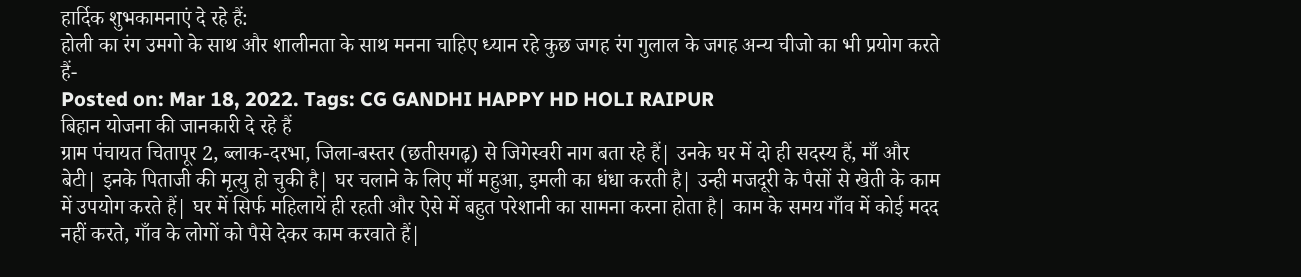हार्दिक शुभकामनाएं दे रहे हैं:
होली का रंग उमगो के साथ और शालीनता के साथ मनना चाहिए ध्यान रहे कुछ जगह रंग गुलाल के जगह अन्य चीजो का भी प्रयोग करते हैं-
Posted on: Mar 18, 2022. Tags: CG GANDHI HAPPY HD HOLI RAIPUR
बिहान योजना की जानकारी दे रहे हैं
ग्राम पंचायत चितापूर 2, ब्लाक-दरभा, जिला-बस्तर (छतीसगढ़) से जिगेस्वरी नाग बता रहे हैं| उनके घर में दो ही सदस्य हैं, माँ और बेटी| इनके पिताजी की मृत्यु हो चुकी है| घर चलाने के लिए माँ महुआ, इमली का धंधा करती है| उन्ही मजदूरी के पैसों से खेती के काम में उपयोग करते हैं| घर में सिर्फ महिलायें ही रहती और ऐसे में बहुत परेशानी का सामना करना होता है| काम के समय गाँव में कोई मदद नहीं करते, गाँव के लोगों को पैसे देकर काम करवाते हैं|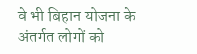वे भी बिहान योजना के अंतर्गत लोगों को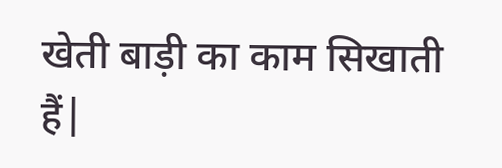खेती बाड़ी का काम सिखाती हैं|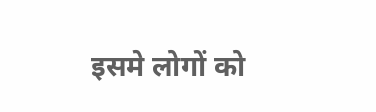इसमे लोगों को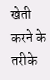खेती करने के तरीके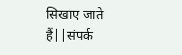सिखाए जाते हैं||संपर्क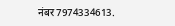नंबर7974334613.